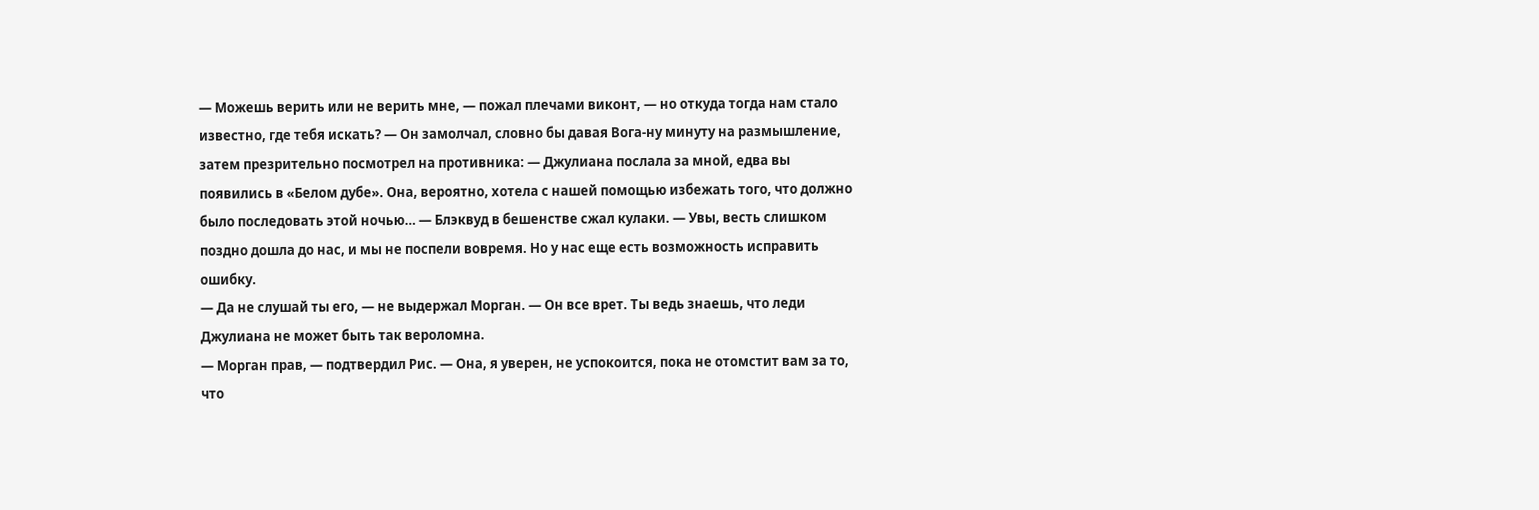— Можешь верить или не верить мне, — пожал плечами виконт, — но откуда тогда нам стало известно, где тебя искать? — Он замолчал, словно бы давая Вога-ну минуту на размышление, затем презрительно посмотрел на противника: — Джулиана послала за мной, едва вы появились в «Белом дубе». Она, вероятно, хотела с нашей помощью избежать того, что должно было последовать этой ночью… — Блэквуд в бешенстве сжал кулаки. — Увы, весть слишком поздно дошла до нас, и мы не поспели вовремя. Но у нас еще есть возможность исправить ошибку.
— Да не слушай ты его, — не выдержал Морган. — Он все врет. Ты ведь знаешь, что леди Джулиана не может быть так вероломна.
— Морган прав, — подтвердил Рис. — Она, я уверен, не успокоится, пока не отомстит вам за то, что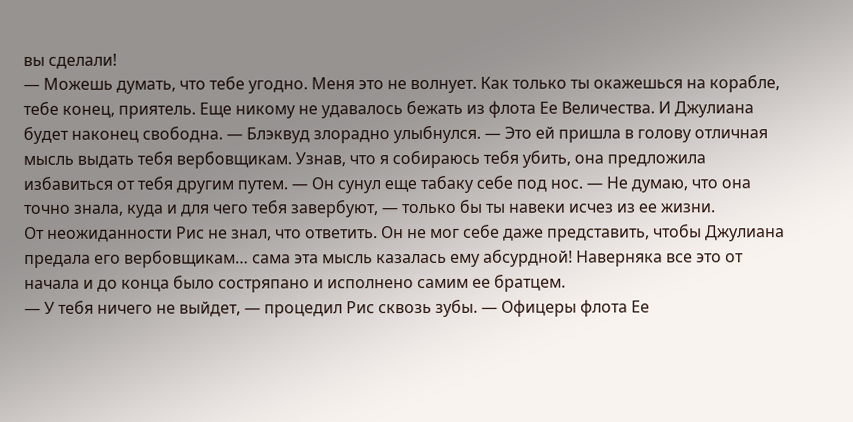вы сделали!
— Можешь думать, что тебе угодно. Меня это не волнует. Как только ты окажешься на корабле, тебе конец, приятель. Еще никому не удавалось бежать из флота Ее Величества. И Джулиана будет наконец свободна. — Блэквуд злорадно улыбнулся. — Это ей пришла в голову отличная мысль выдать тебя вербовщикам. Узнав, что я собираюсь тебя убить, она предложила избавиться от тебя другим путем. — Он сунул еще табаку себе под нос. — Не думаю, что она точно знала, куда и для чего тебя завербуют, — только бы ты навеки исчез из ее жизни.
От неожиданности Рис не знал, что ответить. Он не мог себе даже представить, чтобы Джулиана предала его вербовщикам… сама эта мысль казалась ему абсурдной! Наверняка все это от начала и до конца было состряпано и исполнено самим ее братцем.
— У тебя ничего не выйдет, — процедил Рис сквозь зубы. — Офицеры флота Ее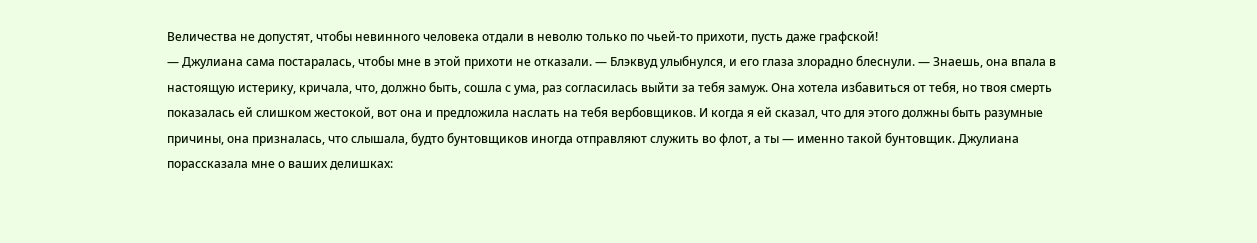Величества не допустят, чтобы невинного человека отдали в неволю только по чьей-то прихоти, пусть даже графской!
— Джулиана сама постаралась, чтобы мне в этой прихоти не отказали. — Блэквуд улыбнулся, и его глаза злорадно блеснули. — Знаешь, она впала в настоящую истерику, кричала, что, должно быть, сошла с ума, раз согласилась выйти за тебя замуж. Она хотела избавиться от тебя, но твоя смерть показалась ей слишком жестокой, вот она и предложила наслать на тебя вербовщиков. И когда я ей сказал, что для этого должны быть разумные причины, она призналась, что слышала, будто бунтовщиков иногда отправляют служить во флот, а ты — именно такой бунтовщик. Джулиана порассказала мне о ваших делишках: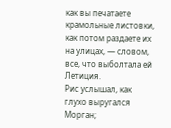как вы печатаете крамольные листовки, как потом раздаете их на улицах, — словом, все, что выболтала ей Летиция.
Рис услышал, как глухо выругался Морган;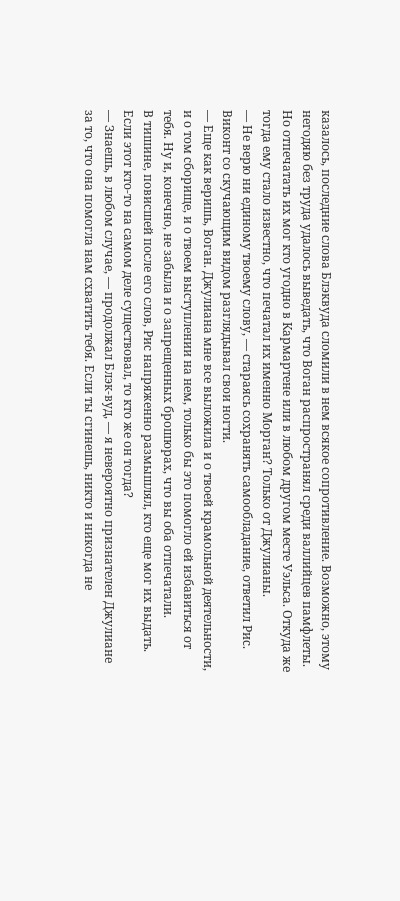казалось, последние слова Блэквуда сломили в нем всякое сопротивление. Возможно, этому негодяю без труда удалось выведать, что Воган распространял среди валлийцев памфлеты. Но отпечатать их мог кто угодно в Кармартене или в любом другом месте Уэльса. Откуда же тогда ему стало известно, что печатал их именно Морган? Только от Джулианы.
— Не верю ни единому твоему слову, — стараясь сохранять самообладание, ответил Рис.
Виконт со скучающим видом разглядывал свои ногти.
— Еще как веришь, Воган. Джулиана мне все выложила и о твоей крамольной деятельности, и о том сборище, и о твоем выступлении на нем, только бы это помогло ей избавиться от тебя. Ну и, конечно, не забыла и о запрещенных брошюрах, что вы оба отпечатали.
В тишине, повисшей после его слов, Рис напряженно размышлял, кто еще мог их выдать. Если этот кто-то на самом деле существовал, то кто же он тогда?
— Знаешь, в любом случае, — продолжал Блэк-вуд, — я невероятно признателен Джулиане за то, что она помогла нам схватить тебя. Если ты сгинешь, никто и никогда не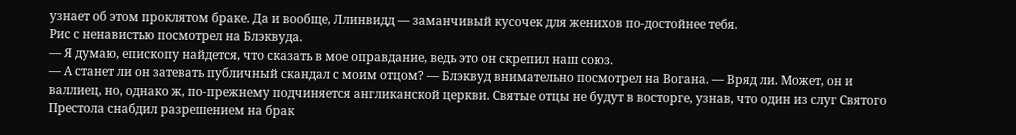узнает об этом проклятом браке. Да и вообще, Ллинвидд — заманчивый кусочек для женихов по-достойнее тебя.
Рис с ненавистью посмотрел на Блэквуда.
— Я думаю, епископу найдется, что сказать в мое оправдание, ведь это он скрепил наш союз.
— А станет ли он затевать публичный скандал с моим отцом? — Блэквуд внимательно посмотрел на Вогана. — Вряд ли. Может, он и валлиец, но, однако ж, по-прежнему подчиняется англиканской церкви. Святые отцы не будут в восторге, узнав, что один из слуг Святого Престола снабдил разрешением на брак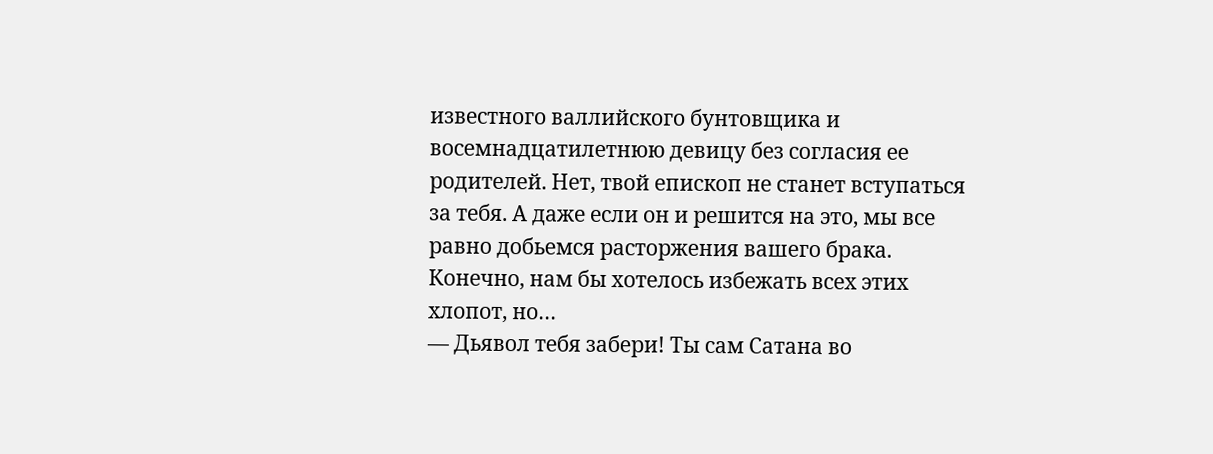известного валлийского бунтовщика и восемнадцатилетнюю девицу без согласия ее родителей. Нет, твой епископ не станет вступаться за тебя. А даже если он и решится на это, мы все равно добьемся расторжения вашего брака. Конечно, нам бы хотелось избежать всех этих хлопот, но…
— Дьявол тебя забери! Ты сам Сатана во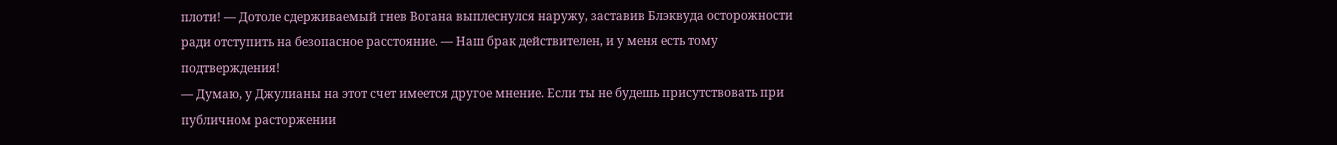плоти! — Дотоле сдерживаемый гнев Вогана выплеснулся наружу, заставив Блэквуда осторожности ради отступить на безопасное расстояние. — Наш брак действителен, и у меня есть тому подтверждения!
— Думаю, у Джулианы на этот счет имеется другое мнение. Если ты не будешь присутствовать при публичном расторжении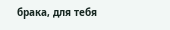брака, для тебя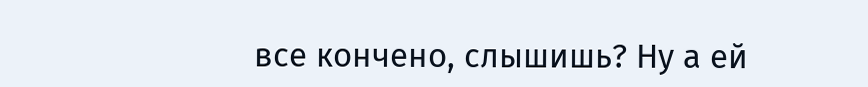все кончено, слышишь? Ну а ей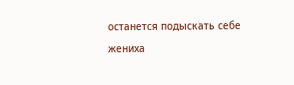останется подыскать себе жениха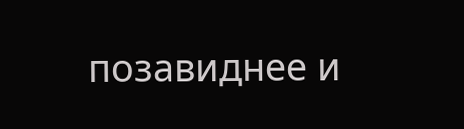позавиднее и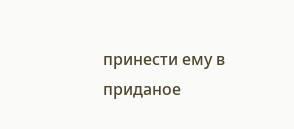принести ему в приданое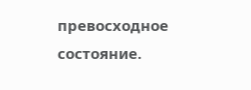превосходное состояние.